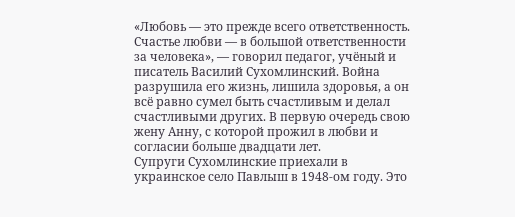«Любовь — это прежде всего ответственность. Счастье любви — в большой ответственности за человека», — говорил педагог, учёный и писатель Василий Сухомлинский. Война разрушила его жизнь, лишила здоровья, а он всё равно сумел быть счастливым и делал счастливыми других. В первую очередь свою жену Анну, с которой прожил в любви и согласии больше двадцати лет.
Супруги Сухомлинские приехали в украинское село Павлыш в 1948-ом году. Это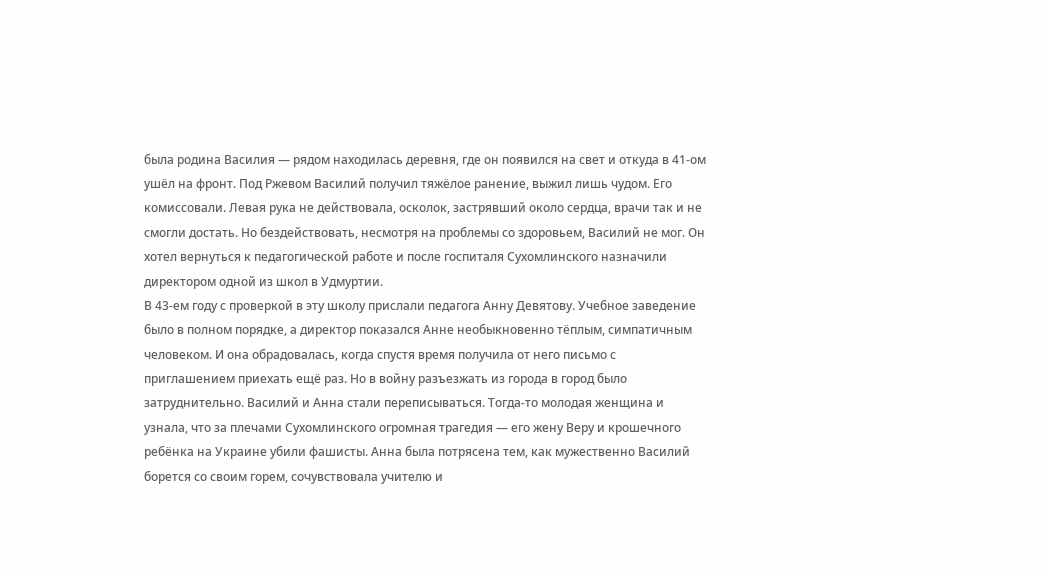была родина Василия — рядом находилась деревня, где он появился на свет и откуда в 41-ом ушёл на фронт. Под Ржевом Василий получил тяжёлое ранение, выжил лишь чудом. Его комиссовали. Левая рука не действовала, осколок, застрявший около сердца, врачи так и не смогли достать. Но бездействовать, несмотря на проблемы со здоровьем, Василий не мог. Он хотел вернуться к педагогической работе и после госпиталя Сухомлинского назначили директором одной из школ в Удмуртии.
В 43-ем году с проверкой в эту школу прислали педагога Анну Девятову. Учебное заведение было в полном порядке, а директор показался Анне необыкновенно тёплым, симпатичным человеком. И она обрадовалась, когда спустя время получила от него письмо с приглашением приехать ещё раз. Но в войну разъезжать из города в город было затруднительно. Василий и Анна стали переписываться. Тогда-то молодая женщина и узнала, что за плечами Сухомлинского огромная трагедия — его жену Веру и крошечного ребёнка на Украине убили фашисты. Анна была потрясена тем, как мужественно Василий борется со своим горем, сочувствовала учителю и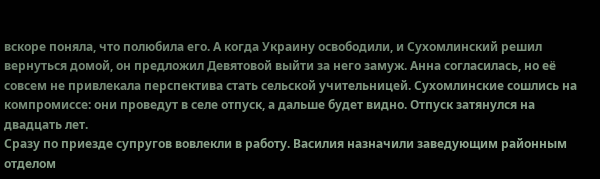вскоре поняла, что полюбила его. А когда Украину освободили, и Сухомлинский решил вернуться домой, он предложил Девятовой выйти за него замуж. Анна согласилась, но её совсем не привлекала перспектива стать сельской учительницей. Сухомлинские сошлись на компромиссе: они проведут в селе отпуск, а дальше будет видно. Отпуск затянулся на двадцать лет.
Сразу по приезде супругов вовлекли в работу. Василия назначили заведующим районным отделом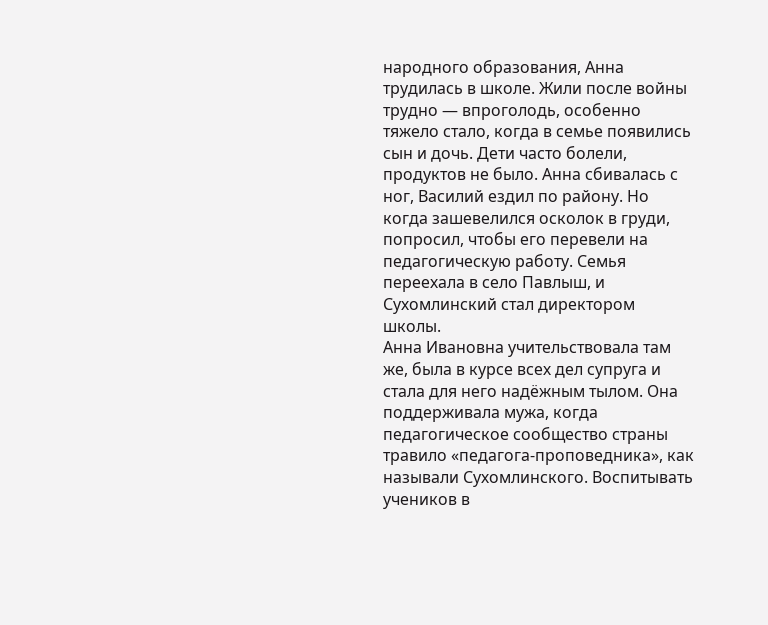народного образования, Анна трудилась в школе. Жили после войны трудно — впроголодь, особенно тяжело стало, когда в семье появились сын и дочь. Дети часто болели, продуктов не было. Анна сбивалась с ног, Василий ездил по району. Но когда зашевелился осколок в груди, попросил, чтобы его перевели на педагогическую работу. Семья переехала в село Павлыш, и Сухомлинский стал директором школы.
Анна Ивановна учительствовала там же, была в курсе всех дел супруга и стала для него надёжным тылом. Она поддерживала мужа, когда педагогическое сообщество страны травило «педагога-проповедника», как называли Сухомлинского. Воспитывать учеников в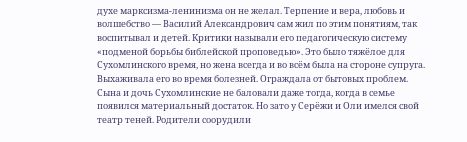духе марксизма-ленинизма он не желал. Терпение и вера, любовь и волшебство — Василий Александрович сам жил по этим понятиям, так воспитывал и детей. Критики называли его педагогическую систему «подменой борьбы библейской проповедью». Это было тяжёлое для Сухомлинского время, но жена всегда и во всём была на стороне супруга. Выхаживала его во время болезней. Ограждала от бытовых проблем.
Сына и дочь Сухомлинские не баловали даже тогда, когда в семье появился материальный достаток. Но зато у Серёжи и Оли имелся свой театр теней. Родители соорудили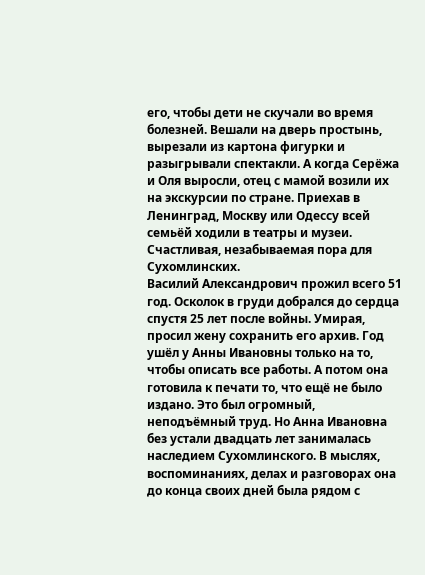его, чтобы дети не скучали во время болезней. Вешали на дверь простынь, вырезали из картона фигурки и разыгрывали спектакли. А когда Серёжа и Оля выросли, отец с мамой возили их на экскурсии по стране. Приехав в Ленинград, Москву или Одессу всей семьёй ходили в театры и музеи. Счастливая, незабываемая пора для Сухомлинских.
Василий Александрович прожил всего 51 год. Осколок в груди добрался до сердца спустя 25 лет после войны. Умирая, просил жену сохранить его архив. Год ушёл у Анны Ивановны только на то, чтобы описать все работы. А потом она готовила к печати то, что ещё не было издано. Это был огромный, неподъёмный труд. Но Анна Ивановна без устали двадцать лет занималась наследием Сухомлинского. В мыслях, воспоминаниях, делах и разговорах она до конца своих дней была рядом с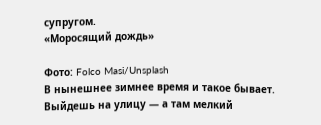супругом.
«Моросящий дождь»

Фото: Folco Masi/Unsplash
В нынешнее зимнее время и такое бывает. Выйдешь на улицу — а там мелкий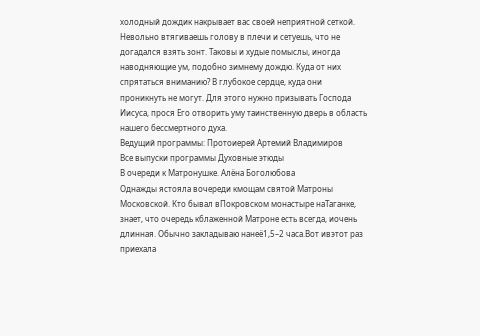холодный дождик накрывает вас своей неприятной сеткой. Невольно втягиваешь голову в плечи и сетуешь, что не догадался взять зонт. Таковы и худые помыслы, иногда наводняющие ум, подобно зимнему дождю. Куда от них спрятаться вниманию? В глубокое сердце, куда они проникнуть не могут. Для этого нужно призывать Господа Иисуса, прося Его отворить уму таинственную дверь в область нашего бессмертного духа.
Ведущий программы: Протоиерей Артемий Владимиров
Все выпуски программы Духовные этюды
В очереди к Матронушке. Алёна Боголюбова
Однажды ястояла вочереди кмощам святой Матроны Московской. Кто бывал вПокровском монастыре наТаганке, знает, что очередь кблаженной Матроне есть всегда, иочень длинная. Обычно закладываю нанеё1,5–2 часа.Вот ивэтот раз приехала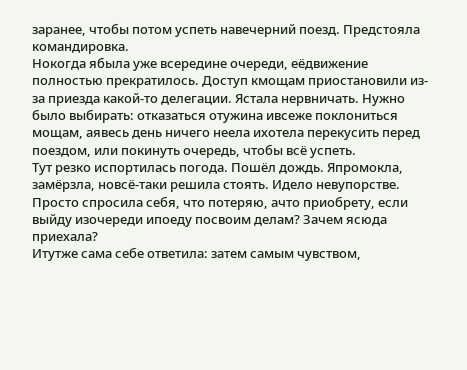заранее, чтобы потом успеть навечерний поезд. Предстояла командировка.
Нокогда ябыла уже всередине очереди, еёдвижение полностью прекратилось. Доступ кмощам приостановили из-за приезда какой-то делегации. Ястала нервничать. Нужно было выбирать: отказаться отужина ивсеже поклониться мощам, аявесь день ничего неела ихотела перекусить перед поездом, или покинуть очередь, чтобы всё успеть.
Тут резко испортилась погода. Пошёл дождь. Япромокла, замёрзла, новсё-таки решила стоять. Идело невупорстве. Просто спросила себя, что потеряю, ачто приобрету, если выйду изочереди ипоеду посвоим делам? Зачем ясюда приехала?
Итутже сама себе ответила: затем самым чувством,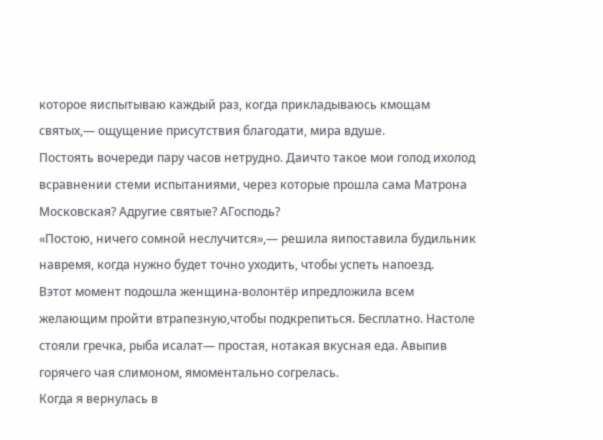которое яиспытываю каждый раз, когда прикладываюсь кмощам святых,— ощущение присутствия благодати, мира вдуше.
Постоять вочереди пару часов нетрудно. Даичто такое мои голод ихолод всравнении стеми испытаниями, через которые прошла сама Матрона Московская? Адругие святые? АГосподь?
«Постою, ничего сомной неслучится»,— решила яипоставила будильник навремя, когда нужно будет точно уходить, чтобы успеть напоезд.
Вэтот момент подошла женщина-волонтёр ипредложила всем желающим пройти втрапезную,чтобы подкрепиться. Бесплатно. Настоле стояли гречка, рыба исалат— простая, нотакая вкусная еда. Авыпив горячего чая слимоном, ямоментально согрелась.
Когда я вернулась в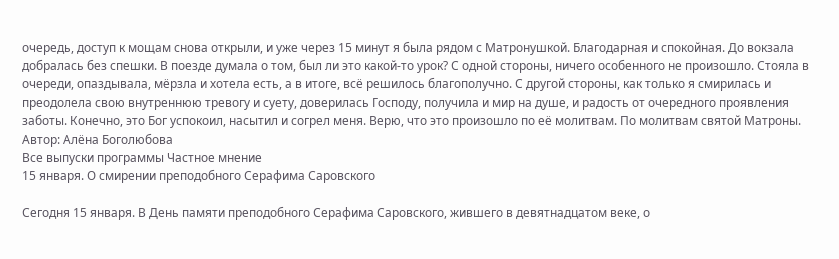очередь, доступ к мощам снова открыли, и уже через 15 минут я была рядом с Матронушкой. Благодарная и спокойная. До вокзала добралась без спешки. В поезде думала о том, был ли это какой-то урок? С одной стороны, ничего особенного не произошло. Стояла в очереди, опаздывала, мёрзла и хотела есть, а в итоге, всё решилось благополучно. С другой стороны, как только я смирилась и преодолела свою внутреннюю тревогу и суету, доверилась Господу, получила и мир на душе, и радость от очередного проявления заботы. Конечно, это Бог успокоил, насытил и согрел меня. Верю, что это произошло по её молитвам. По молитвам святой Матроны.
Автор: Алёна Боголюбова
Все выпуски программы Частное мнение
15 января. О смирении преподобного Серафима Саровского

Сегодня 15 января. В День памяти преподобного Серафима Саровского, жившего в девятнадцатом веке, о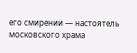его смирении — настоятель московского храма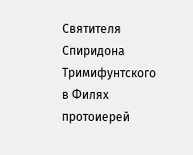Святителя Спиридона Тримифунтского в Филях протоиерей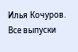Илья Кочуров.
Все выпуски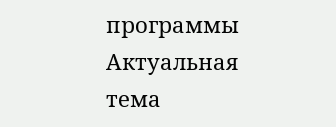программы Актуальная тема